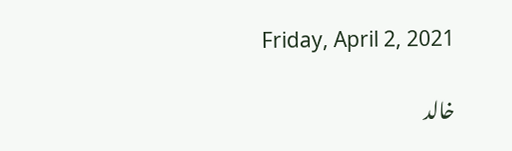Friday, April 2, 2021

خالد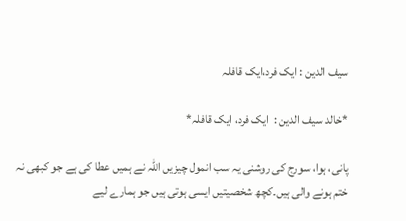سیف الدین : ایک فرد،ایک قافلہ

*خالد سیف الدین :  ایک فرد، ایک قافلہ*

پانی، ہوا، سورج کی روشنی یہ سب انمول چیزیں اللہ نے ہمیں عطا کی ہے جو کبھی نہ ختم ہونے والی ہیں۔کچھ شخصیتیں ایسی ہوتی ہیں جو ہمارے لیے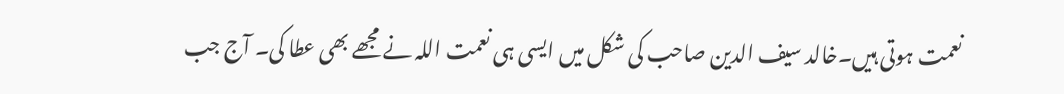نعمت ہوتی ہیں۔خالد سیف الدین صاحب کی شکل میں ایسی ہی نعمت اللہ نے مجھے بھی عطا کی۔ آج جب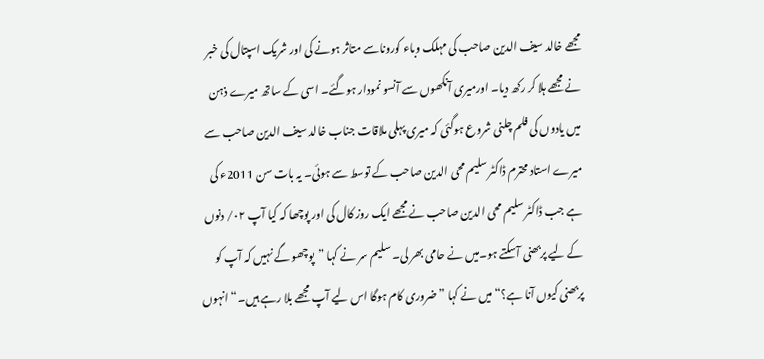مجھے خالد سیف الدین صاحب کی مہلک وباء کوروناسے متاثر ہونے کی اور شریک اسپتال کی خبر نے مجھے ہلا کر رکھ دیا۔ اورمیری آنکھوں سے آنسو نمودار ہوگئے۔ اسی کے ساتھ میرے ذہن میں یادوں کی فلم چلنی شروع ہوگئی کہ میری پہلی ملاقات جناب خالد سیف الدین صاحب سے میرے استاد محترم ڈاکٹر سلیم محی الدین صاحب کے توسط سے ہوئی۔ یہ بات سن 2011ء کی ہے جب ڈاکٹر سلیم محی الدین صاحب نے مجھے ایک روز کال کی اور پوچھا کہ کیا آپ ۰۲/ دنوں کے لیے پربھنی آسکتے ہو۔میں نے حامی بھر لی۔ سلیم سر نے کہا ”پوچھو گے نہیں کہ آپ کو پربھنی کیوں آنا ہے؟“ میں نے کہا ”ضروری کام ہوگا اس لیے آپ مجھے بلا رہے ہیں۔“ انہوں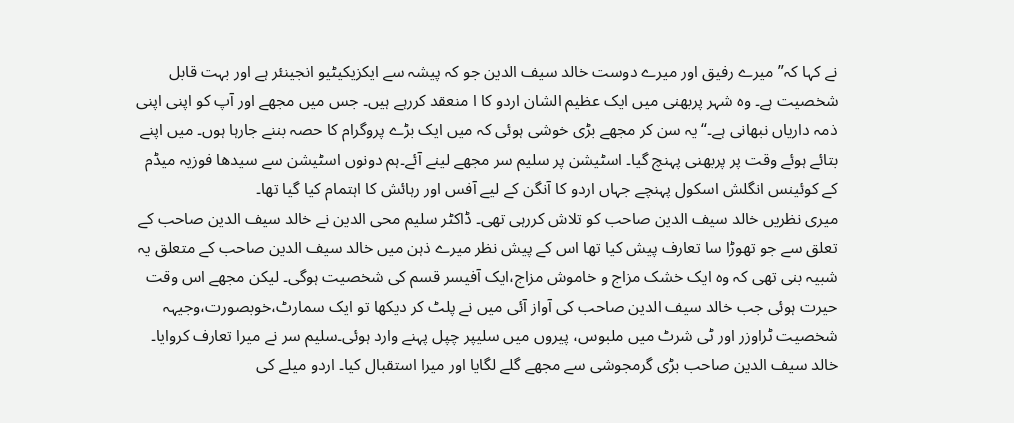نے کہا کہ”میرے رفیق اور میرے دوست خالد سیف الدین جو کہ پیشہ سے ایکزیکیٹیو انجینئر ہے اور بہت قابل شخصیت ہے۔ وہ شہر پربھنی میں ایک عظیم الشان اردو کا ا منعقد کررہے ہیں۔ جس میں مجھے اور آپ کو اپنی اپنی ذمہ داریاں نبھانی ہے۔“یہ سن کر مجھے بڑی خوشی ہوئی کہ میں ایک بڑے پروگرام کا حصہ بننے جارہا ہوں۔ میں اپنے بتائے ہوئے وقت پر پربھنی پہنچ گیا۔ اسٹیشن پر سلیم سر مجھے لینے آئے۔ہم دونوں اسٹیشن سے سیدھا فوزیہ میڈم کے کوئینس انگلش اسکول پہنچے جہاں اردو کا آنگن کے لیے آفس اور رہائش کا اہتمام کیا گیا تھا۔
میری نظریں خالد سیف الدین صاحب کو تلاش کررہی تھی۔ ڈاکٹر سلیم محی الدین نے خالد سیف الدین صاحب کے تعلق سے جو تھوڑا سا تعارف پیش کیا تھا اس کے پیش نظر میرے ذہن میں خالد سیف الدین صاحب کے متعلق یہ شبیہ بنی تھی کہ وہ ایک خشک مزاج و خاموش مزاج،ایک آفیسر قسم کی شخصیت ہوگی۔ لیکن مجھے اس وقت حیرت ہوئی جب خالد سیف الدین صاحب کی آواز آئی میں نے پلٹ کر دیکھا تو ایک سمارٹ،خوبصورت،وجیہہ شخصیت ٹراوزر اور ٹی شرٹ میں ملبوس، پیروں میں سلیپر چپل پہنے وارد ہوئی۔سلیم سر نے میرا تعارف کروایا۔ خالد سیف الدین صاحب بڑی گرمجوشی سے مجھے گلے لگایا اور میرا استقبال کیا۔ اردو میلے کی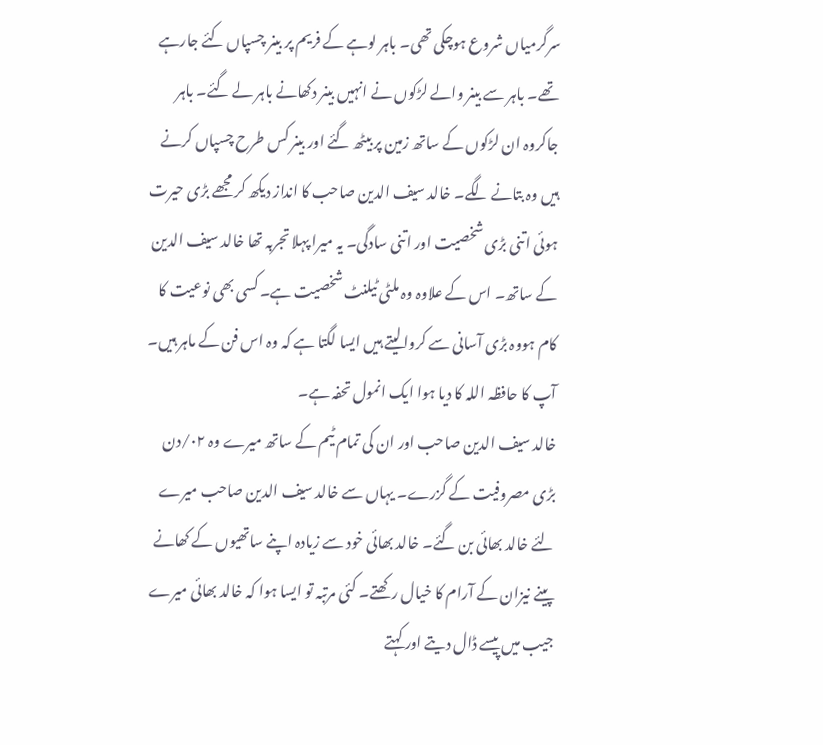سرگرمیاں شروع ہوچکی تھی۔ باہر لوہے کے فریم پر بینر چسپاں کئے جارہے تھے۔ باہر سے بینر والے لڑکوں نے انہیں بینر دکھانے باہر لے گئے۔ باہر جاکروہ ان لڑکوں کے ساتھ زمین پر بیٹھ گئے اور بینر کس طرح چسپاں کرنے ہیں وہ بتانے لگے۔ خالد سیف الدین صاحب کا انداز دیکھ کر مجھے بڑی حیرت ہوئی اتنی بڑی شخصیت اور اتنی سادگی۔ یہ میرا پہلا تجربہ تھا خالد سیف الدین کے ساتھ۔ اس کے علاوہ وہ ملٹی ٹیلنٹ شخصیت ہے۔ کسی بھی نوعیت کا کام ہووہ بڑی آسانی سے کروالیتے ہیں ایسا لگتا ہے کہ وہ اس فن کے ماہر ہیں۔ آپ کا حافظہ اللہ کا دیا ہوا ایک انمول تحفہ ہے۔
خالد سیف الدین صاحب اور ان کی تمام ٹیم کے ساتھ میرے وہ ۰۲/دن بڑی مصروفیت کے گزرے۔ یہاں سے خالد سیف الدین صاحب میرے لئے خالد بھائی بن گئے۔ خالد بھائی خود سے زیادہ اپنے ساتھیوں کے کھانے پینے نیزان کے آرام کا خیال رکھتے۔ کئی مرتبہ تو ایسا ہوا کہ خالد بھائی میرے جیب میں پیسے ڈال دیتے اور کہتے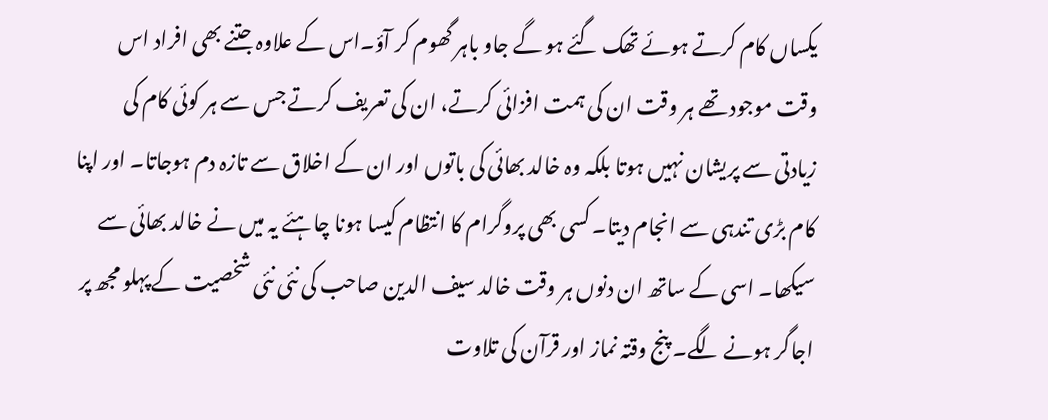یکساں کام کرتے ہوئے تھک گئے ہو گے جاو باہر گھوم کر آؤ۔اس کے علاوہ جتنے بھی افراد اس وقت موجود تھے ہر وقت ان کی ہمت افزائی کرتے، ان کی تعریف کرتے جس سے ہر کوئی کام کی زیادتی سے پریشان نہیں ہوتا بلکہ وہ خالد بھائی کی باتوں اور ان کے اخلاق سے تازہ دم ہوجاتا۔ اور اپنا کام بڑی تندہی سے انجام دیتا۔ کسی بھی پروگرام کا انتظام کیسا ہونا چاہئے یہ میں نے خالد بھائی سے سیکھا۔ اسی کے ساتھ ان دنوں ہر وقت خالد سیف الدین صاحب کی نئی نئی شخصیت کے پہلو مجھ پر اجاگر ہونے لگے۔ پنج وقتہ نماز اور قرآن کی تلاوت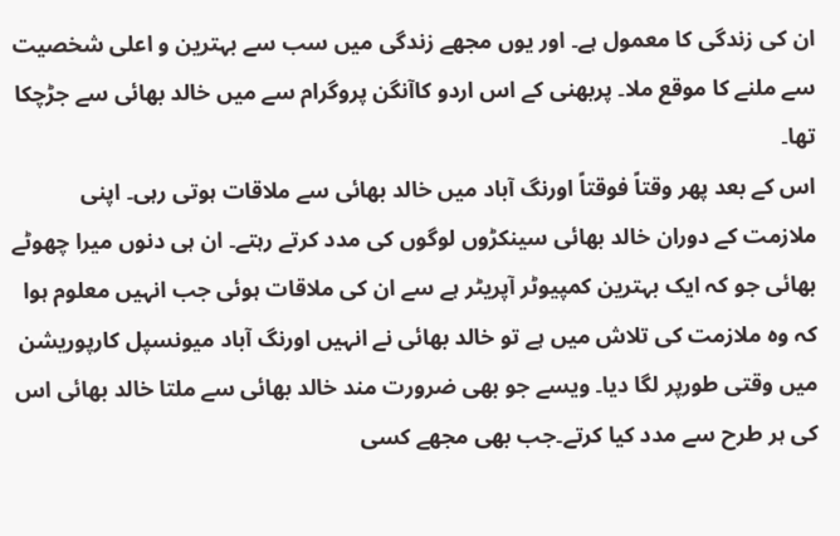ان کی زندگی کا معمول ہے۔ اور یوں مجھے زندگی میں سب سے بہترین و اعلی شخصیت سے ملنے کا موقع ملا۔ پربھنی کے اس اردو کاآنگن پروگرام سے میں خالد بھائی سے جڑچکا تھا۔
اس کے بعد پھر وقتاً فوقتاً اورنگ آباد میں خالد بھائی سے ملاقات ہوتی رہی۔ اپنی ملازمت کے دوران خالد بھائی سینکڑوں لوگوں کی مدد کرتے رہتے۔ ان ہی دنوں میرا چھوٹے بھائی جو کہ ایک بہترین کمپیوٹر آپریٹر ہے سے ان کی ملاقات ہوئی جب انہیں معلوم ہوا کہ وہ ملازمت کی تلاش میں ہے تو خالد بھائی نے انہیں اورنگ آباد میونسپل کارپوریشن میں وقتی طورپر لگا دیا۔ ویسے جو بھی ضرورت مند خالد بھائی سے ملتا خالد بھائی اس کی ہر طرح سے مدد کیا کرتے۔جب بھی مجھے کسی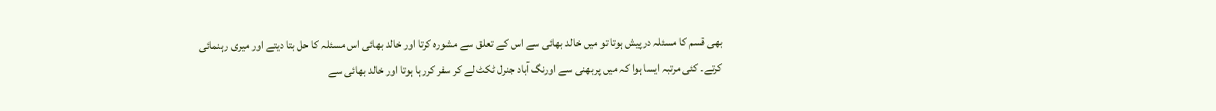بھی قسم کا مسئلہ درپیش ہوتا تو میں خالد بھائی سے اس کے تعلق سے مشورہ کرتا اور خالد بھائی اس مسئلہ کا حل بتا دیتے اور میری رہنمائی کرتے۔ کئی مرتبہ ایسا ہوا کہ میں پربھنی سے اورنگ آباد جنرل ٹکٹ لے کر سفر کررہا ہوتا اور خالد بھائی سے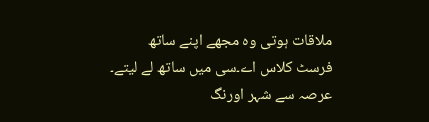ملاقات ہوتی وہ مجھے اپنے ساتھ فرسٹ کلاس اے۔سی میں ساتھ لے لیتے۔
عرصہ سے شہر اورنگ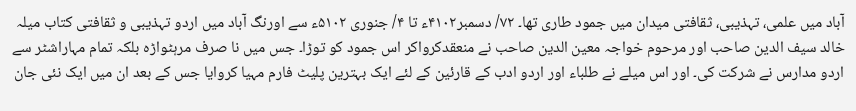آباد میں علمی، تہذیبی، ثقافتی میدان میں جمود طاری تھا۔ ۷۲/ دسمبر۴۱۰۲ء تا ۴/ جنوری ۵۱۰۲ء سے اورنگ آباد میں اردو تہذیبی و ثقافتی کتاب میلہ خالد سیف الدین صاحب اور مرحوم خواجہ معین الدین صاحب نے منعقدکرواکر اس جمود کو توڑا۔ جس میں نا صرف مرہٹواڑہ بلکہ تمام مہاراشٹر سے اردو مدارس نے شرکت کی۔ اور اس میلے نے طلباء اور اردو ادب کے قارئین کے لئے ایک بہترین پلیٹ فارم مہیا کروایا جس کے بعد ان میں ایک نئی جان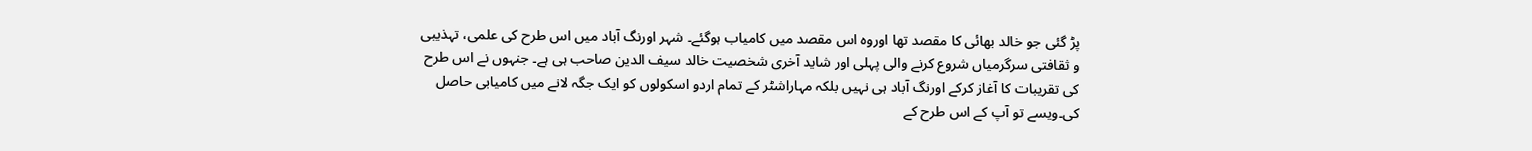پڑ گئی جو خالد بھائی کا مقصد تھا اوروہ اس مقصد میں کامیاب ہوگئے۔ شہر اورنگ آباد میں اس طرح کی علمی، تہذیبی و ثقافتی سرگرمیاں شروع کرنے والی پہلی اور شاید آخری شخصیت خالد سیف الدین صاحب ہی ہے۔ جنہوں نے اس طرح کی تقریبات کا آغاز کرکے اورنگ آباد ہی نہیں بلکہ مہاراشٹر کے تمام اردو اسکولوں کو ایک جگہ لانے میں کامیابی حاصل کی۔ویسے تو آپ کے اس طرح کے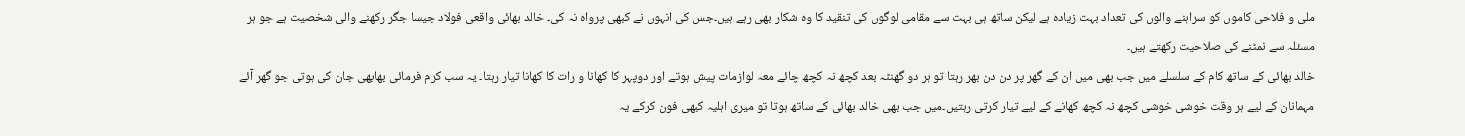ملی و فلاحی کاموں کو سراہنے والوں کی تعداد بہت زیادہ ہے لیکن ساتھ ہی بہت سے مقامی لوگوں کی تنقید کا وہ شکار بھی رہے ہیں۔جس کی انہوں نے کبھی پرواہ نہ کی۔ خالد بھائی واقعی فولاد جیسا جگر رکھنے والی شخصیت ہے جو ہر مسئلہ سے نمٹنے کی صلاحیت رکھتے ہیں۔
خالد بھائی کے ساتھ کام کے سلسلے میں جب بھی میں ان کے گھر پر دن دن بھر رہتا تو ہر دو گھنٹہ بعد کچھ نہ کچھ چائے معہ لوازمات پیش ہوتے اور دوپہر کا کھانا و رات کا کھانا تیار رہتا۔ یہ سب کرم فرمائی بھابھی جان کی ہوتی جو گھر آئے مہمانان کے لیے ہر وقت خوشی خوشی کچھ نہ کچھ کھانے کے لیے تیار کرتی رہتیں۔میں جب بھی خالد بھائی کے ساتھ ہوتا تو میری اہلیہ کبھی فون کرکے یہ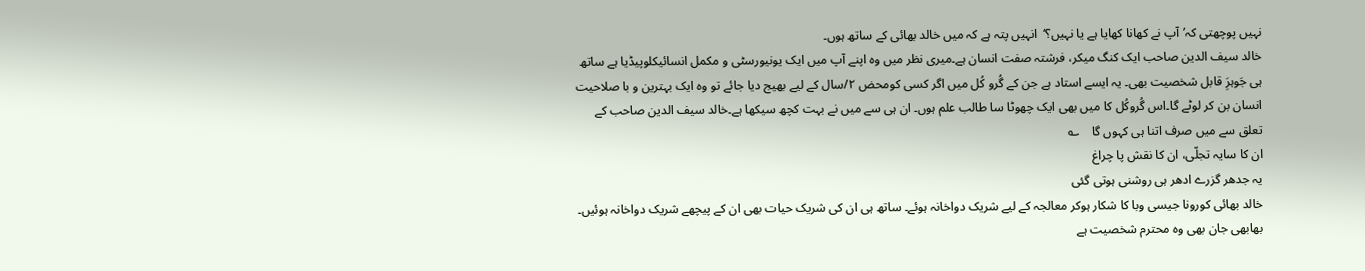نہیں پوچھتی کہ’آپ نے کھانا کھایا ہے یا نہیں؟‘  انہیں پتہ ہے کہ میں خالد بھائی کے ساتھ ہوں۔
خالد سیف الدین صاحب ایک کنگ میکر، فرشتہ صفت انسان ہے۔میری نظر میں وہ اپنے آپ میں ایک یونیورسٹی و مکمل انسائیکلوپیڈیا ہے ساتھ ہی جَوہرَِ قابل شخصیت بھی۔ یہ ایسے استاد ہے جن کے گُرو کُل میں اگر کسی کومحض ۲/سال کے لیے بھیج دیا جائے تو وہ ایک بہترین و با صلاحیت انسان بن کر لوٹے گا۔اس گُروکُل کا میں بھی ایک چھوٹا سا طالب علم ہوں۔ ان ہی سے میں نے بہت کچھ سیکھا ہے۔خالد سیف الدین صاحب کے تعلق سے میں صرف اتنا ہی کہوں گا    ؎
ان کا سایہ تجلّی، ان کا نقش پا چراغ
یہ جدھر گزرے ادھر ہی روشنی ہوتی گئی
خالد بھائی کورونا جیسی وبا کا شکار ہوکر معالجہ کے لیے شریک دواخانہ ہوئے۔ ساتھ ہی ان کی شریک حیات بھی ان کے پیچھے شریک دواخانہ ہوئیں۔ بھابھی جان بھی وہ محترم شخصیت ہے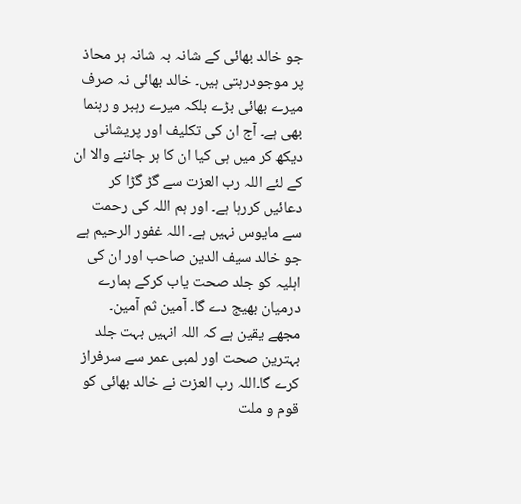جو خالد بھائی کے شانہ بہ شانہ ہر محاذ پر موجودرہتی ہیں۔ خالد بھائی نہ صرف میرے بھائی بڑے بلکہ میرے رہبر و رہنما بھی ہے۔ آج ان کی تکلیف اور پریشانی دیکھ کر میں ہی کیا ان کا ہر جاننے والا ان کے لئے اللہ رب العزت سے گڑ گڑا کر دعائیں کررہا ہے۔ اور ہم اللہ کی رحمت سے مایوس نہیں ہے۔ اللہ غفور الرحیم ہے جو خالد سیف الدین صاحب اور ان کی اہلیہ کو جلد صحت یاب کرکے ہمارے درمیان بھیج دے گا۔ آمین ثم آمین۔
مجھے یقین ہے کہ اللہ انہیں بہت جلد بہترین صحت اور لمبی عمر سے سرفراز کرے گا۔اللہ رب العزت نے خالد بھائی کو قوم و ملت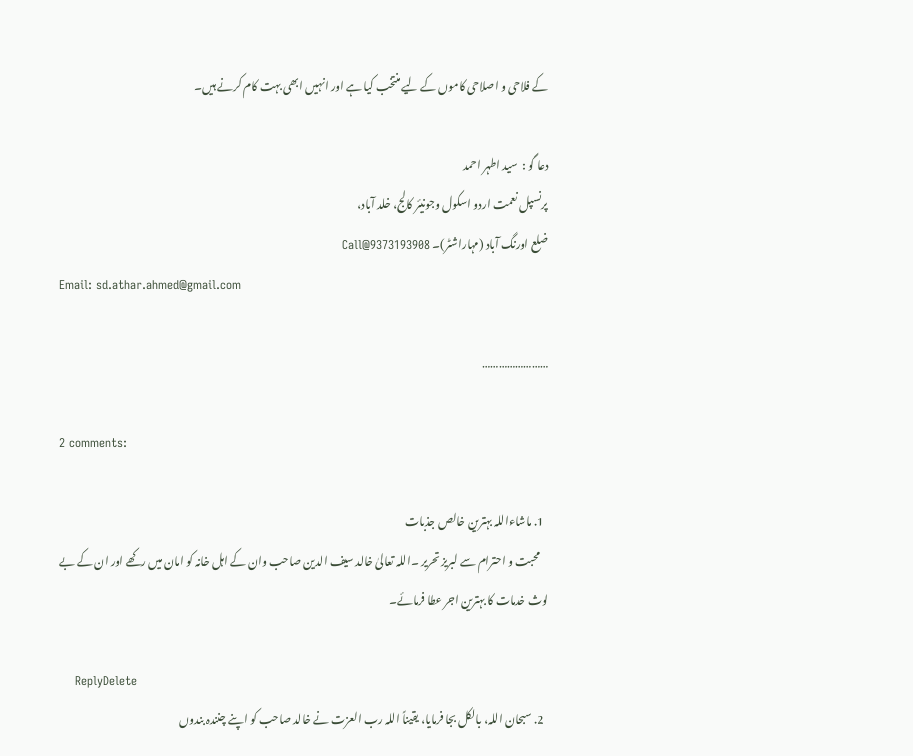کے فلاحی و اصلاحی کاموں کے لیے منتخب کیا ہے اور انہیں ابھی بہت کام کرنے ہیں۔

دعا گو :  سید اطہر احمد
پرنسپل نعمت اردو اسکول وجونیئر کالج، خلد آباد،
ضلع اورنگ آباد (مہاراشٹر)۔ Call@9373193908
Email: sd.athar.ahmed@gmail.com

……………………

2 comments:

  1. ماشاءاللہ بہترین خالص جذبات
    محبت و احترام سے لبریز تحریر ۔اللہ تعالیٰ خالد سیف الدین صاحب وان کے اہل خانہ کو امان میں رکھے اور ان کے بے لوث خدمات کا بہترین اجر عطا فرمائے۔

    ReplyDelete
  2. سبحان اللہ، بالکل بجا فرمایا، یقیناً اللہ رب العزت نے خالد صاحب کو اپنے چنندہ بندوں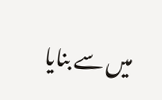میں سے بنایا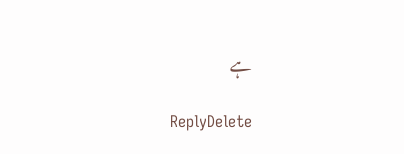ہے

    ReplyDelete